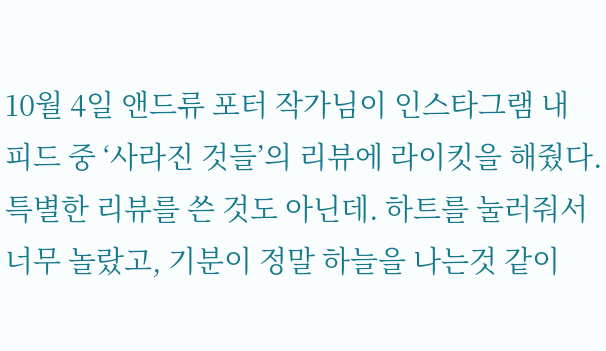10월 4일 앤드류 포터 작가님이 인스타그램 내 피드 중 ‘사라진 것들’의 리뷰에 라이킷을 해줬다.
특별한 리뷰를 쓴 것도 아닌데. 하트를 눌러줘서 너무 놀랐고, 기분이 정말 하늘을 나는것 같이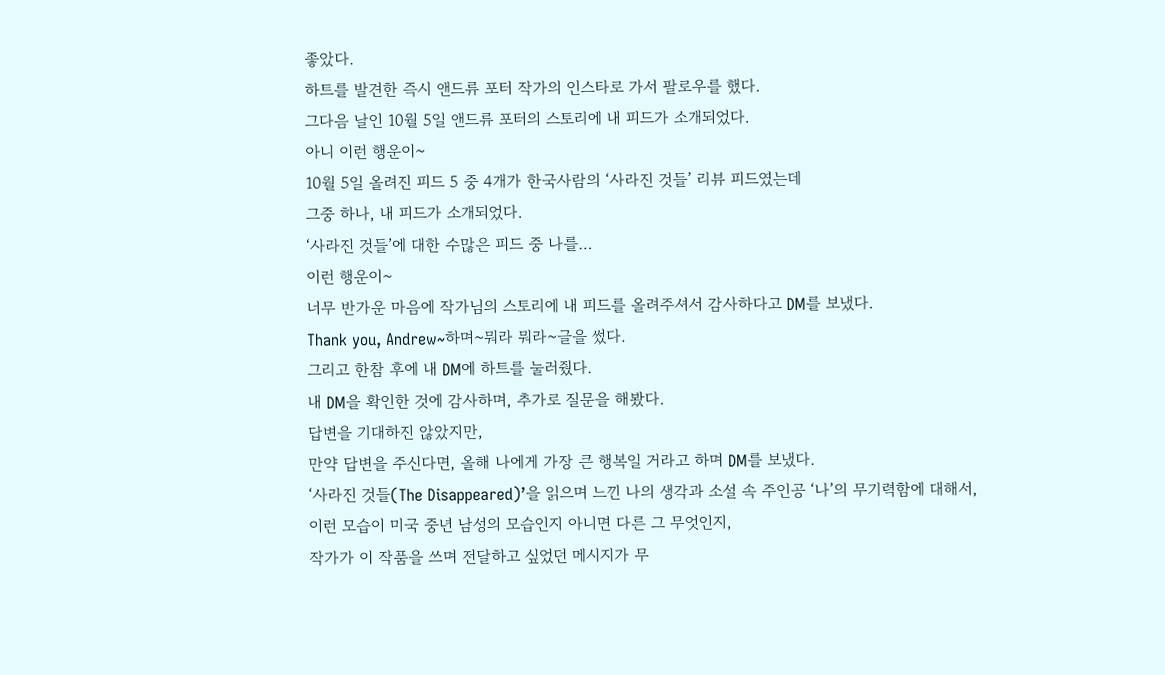좋았다.
하트를 발견한 즉시 앤드류 포터 작가의 인스타로 가서 팔로우를 했다.
그다음 날인 10월 5일 앤드류 포터의 스토리에 내 피드가 소개되었다.
아니 이런 행운이~
10월 5일 올려진 피드 5 중 4개가 한국사람의 ‘사라진 것들’ 리뷰 피드였는데
그중 하나, 내 피드가 소개되었다.
‘사라진 것들’에 대한 수많은 피드 중 나를…
이런 행운이~
너무 반가운 마음에 작가님의 스토리에 내 피드를 올려주셔서 감사하다고 DM를 보냈다.
Thank you, Andrew~하며~뭐라 뭐라~글을 썼다.
그리고 한참 후에 내 DM에 하트를 눌러줬다.
내 DM을 확인한 것에 감사하며, 추가로 질문을 해봤다.
답변을 기대하진 않았지만,
만약 답변을 주신다면, 올해 나에게 가장 큰 행복일 거라고 하며 DM를 보냈다.
‘사라진 것들(The Disappeared)’을 읽으며 느낀 나의 생각과 소설 속 주인공 ‘나’의 무기력함에 대해서,
이런 모습이 미국 중년 남성의 모습인지 아니면 다른 그 무엇인지,
작가가 이 작품을 쓰며 전달하고 싶었던 메시지가 무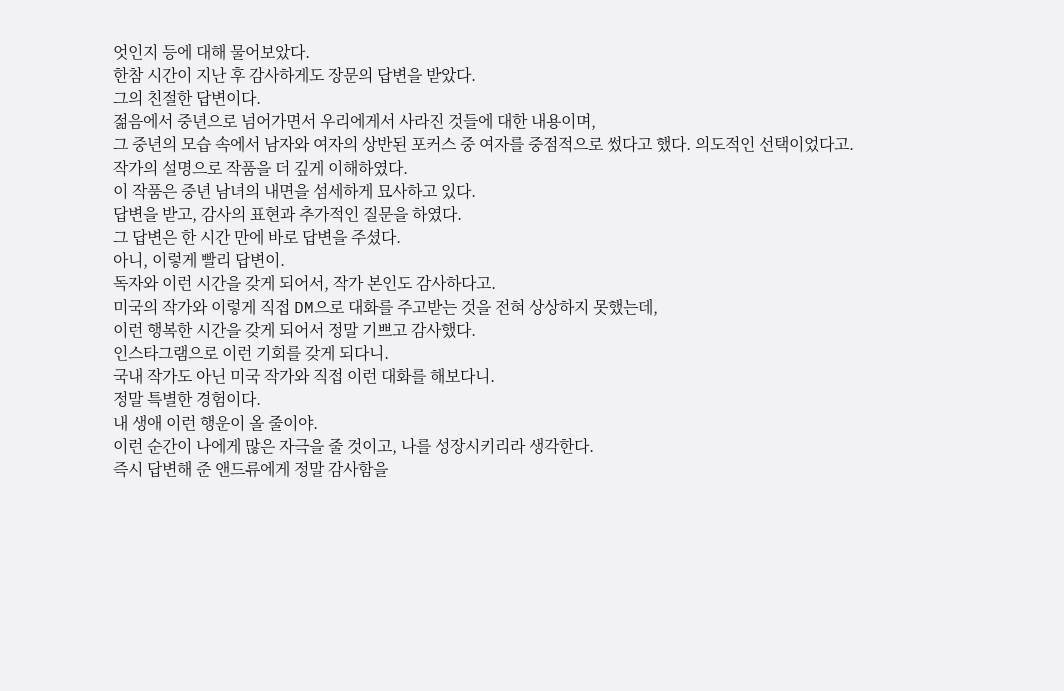엇인지 등에 대해 물어보았다.
한참 시간이 지난 후 감사하게도 장문의 답변을 받았다.
그의 친절한 답변이다.
젊음에서 중년으로 넘어가면서 우리에게서 사라진 것들에 대한 내용이며,
그 중년의 모습 속에서 남자와 여자의 상반된 포커스 중 여자를 중점적으로 썼다고 했다. 의도적인 선택이었다고.
작가의 설명으로 작품을 더 깊게 이해하였다.
이 작품은 중년 남녀의 내면을 섬세하게 묘사하고 있다.
답변을 받고, 감사의 표현과 추가적인 질문을 하였다.
그 답변은 한 시간 만에 바로 답변을 주셨다.
아니, 이렇게 빨리 답변이.
독자와 이런 시간을 갖게 되어서, 작가 본인도 감사하다고.
미국의 작가와 이렇게 직접 DM으로 대화를 주고받는 것을 전혀 상상하지 못했는데,
이런 행복한 시간을 갖게 되어서 정말 기쁘고 감사했다.
인스타그램으로 이런 기회를 갖게 되다니.
국내 작가도 아닌 미국 작가와 직접 이런 대화를 해보다니.
정말 특별한 경험이다.
내 생애 이런 행운이 올 줄이야.
이런 순간이 나에게 많은 자극을 줄 것이고, 나를 성장시키리라 생각한다.
즉시 답변해 준 앤드류에게 정말 감사함을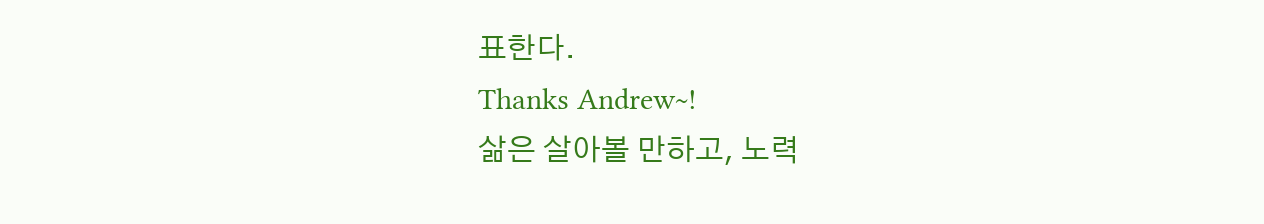표한다.
Thanks Andrew~!
삶은 살아볼 만하고, 노력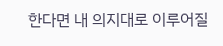한다면 내 의지대로 이루어질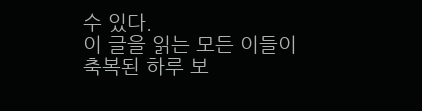수 있다.
이 글을 읽는 모든 이들이 축복된 하루 보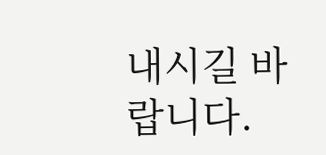내시길 바랍니다.